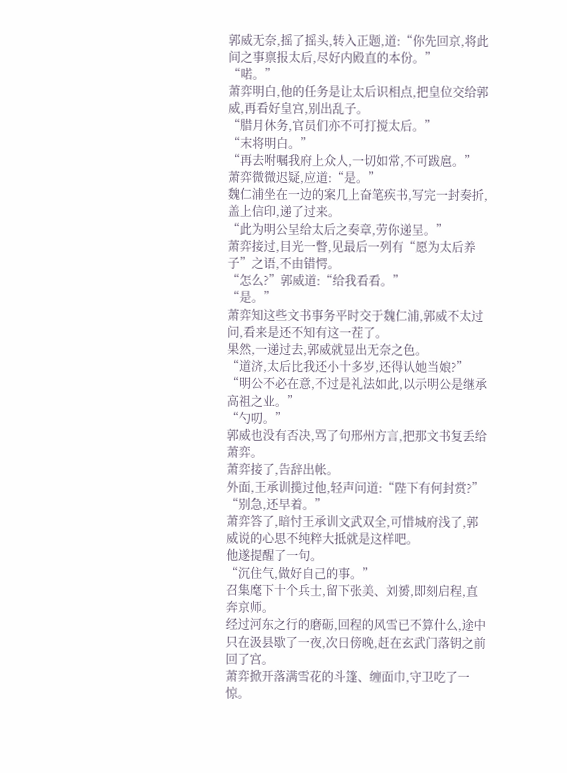郭威无奈,摇了摇头,转入正题,道:“你先回京,将此间之事禀报太后,尽好内殿直的本份。”
“喏。”
萧弈明白,他的任务是让太后识相点,把皇位交给郭威,再看好皇宫,别出乱子。
“腊月休务,官员们亦不可打搅太后。”
“末将明白。”
“再去咐嘱我府上众人,一切如常,不可跋扈。”
萧弈微微迟疑,应道:“是。”
魏仁浦坐在一边的案几上奋笔疾书,写完一封奏折,盖上信印,递了过来。
“此为明公呈给太后之奏章,劳你递呈。”
萧弈接过,目光一瞥,见最后一列有“愿为太后养子”之语,不由错愕。
“怎么?”郭威道:“给我看看。”
“是。”
萧弈知这些文书事务平时交于魏仁浦,郭威不太过问,看来是还不知有这一茬了。
果然,一递过去,郭威就显出无奈之色。
“道济,太后比我还小十多岁,还得认她当娘?”
“明公不必在意,不过是礼法如此,以示明公是继承高祖之业。”
“勺叨。”
郭威也没有否决,骂了句邢州方言,把那文书复丢给萧弈。
萧弈接了,告辞出帐。
外面,王承训揽过他,轻声问道:“陛下有何封赏?”
“别急,还早着。”
萧弈答了,暗忖王承训文武双全,可惜城府浅了,郭威说的心思不纯粹大抵就是这样吧。
他遂提醒了一句。
“沉住气,做好自己的事。”
召集麾下十个兵士,留下张美、刘赟,即刻启程,直奔京师。
经过河东之行的磨砺,回程的风雪已不算什么,途中只在汲县歇了一夜,次日傍晚,赶在玄武门落钥之前回了宫。
萧弈掀开落满雪花的斗篷、缠面巾,守卫吃了一惊。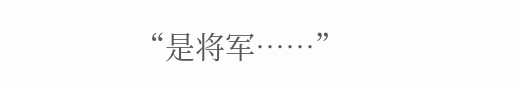“是将军……”